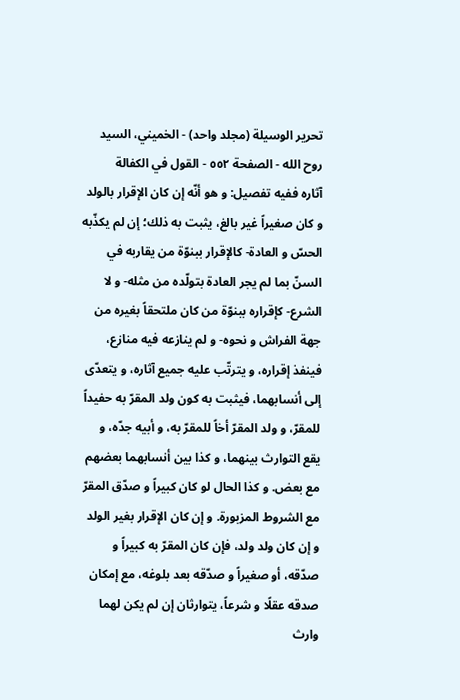تحرير الوسيلة (مجلد واحد) - الخميني، السيد روح الله - الصفحة ٥٥٢ - القول في الكفالة
آثاره ففيه تفصيل: و هو أنّه إن كان الإقرار بالولد و كان صغيراً غير بالغ، يثبت به ذلك؛ إن لم يكذّبه الحسّ و العادة- كالإقرار ببنوّة من يقاربه في السنّ بما لم يجر العادة بتولّده من مثله- و لا الشرع- كإقراره ببنوّة من كان ملتحقاً بغيره من جهة الفراش و نحوه- و لم ينازعه فيه منازع، فينفذ إقراره، و يترتّب عليه جميع آثاره، و يتعدّى إلى أنسابهما، فيثبت به كون ولد المقرّ به حفيداً للمقرّ، و ولد المقرّ أخاً للمقرّ به، و أبيه جدّه، و يقع التوارث بينهما، و كذا بين أنسابهما بعضهم مع بعض. و كذا الحال لو كان كبيراً و صدّق المقرّ مع الشروط المزبورة. و إن كان الإقرار بغير الولد و إن كان ولد ولد، فإن كان المقرّ به كبيراً و صدّقه، أو صغيراً و صدّقه بعد بلوغه، مع إمكان صدقه عقلًا و شرعاً، يتوارثان إن لم يكن لهما وارث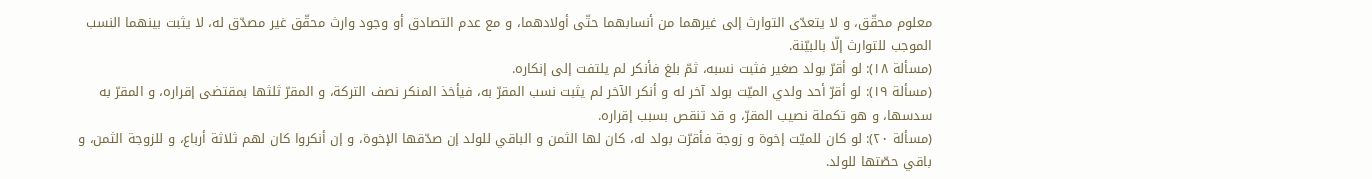معلوم محقّق، و لا يتعدّى التوارث إلى غيرهما من أنسابهما حتّى أولادهما، و مع عدم التصادق أو وجود وارث محقّق غير مصدّق له، لا يثبت بينهما النسب الموجب للتوارث إلّا بالبيّنة.
(مسألة ١٨): لو أقرّ بولد صغير فثبت نسبه، ثمّ بلغ فأنكر لم يلتفت إلى إنكاره.
(مسألة ١٩): لو أقرّ أحد ولدي الميّت بولد آخر له و أنكر الآخر لم يثبت نسب المقرّ به، فيأخذ المنكر نصف التركة، و المقرّ ثلثها بمقتضى إقراره، و المقرّ به سدسها، و هو تكملة نصيب المقرّ، و قد تنقص بسبب إقراره.
(مسألة ٢٠): لو كان للميّت إخوة و زوجة فأقرّت بولد له، كان لها الثمن و الباقي للولد إن صدّقها الإخوة، و إن أنكروا كان لهم ثلاثة أرباع، و للزوجة الثمن، و باقي حصّتها للولد.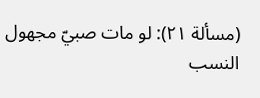(مسألة ٢١): لو مات صبيّ مجهول النسب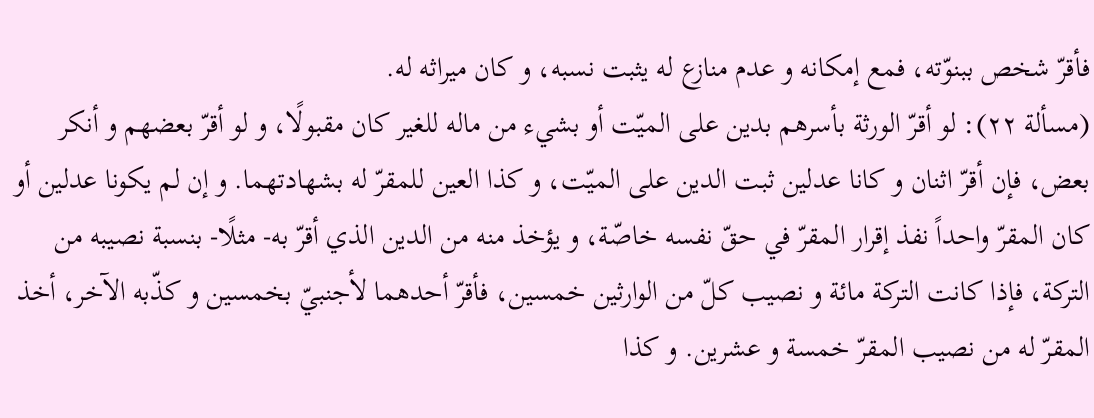فأقرّ شخص ببنوّته، فمع إمكانه و عدم منازع له يثبت نسبه، و كان ميراثه له.
(مسألة ٢٢): لو أقرّ الورثة بأسرهم بدين على الميّت أو بشيء من ماله للغير كان مقبولًا، و لو أقرّ بعضهم و أنكر بعض، فإن أقرّ اثنان و كانا عدلين ثبت الدين على الميّت، و كذا العين للمقرّ له بشهادتهما. و إن لم يكونا عدلين أو كان المقرّ واحداً نفذ إقرار المقرّ في حقّ نفسه خاصّة، و يؤخذ منه من الدين الذي أقرّ به- مثلًا- بنسبة نصيبه من التركة، فإذا كانت التركة مائة و نصيب كلّ من الوارثين خمسين، فأقرّ أحدهما لأجنبيّ بخمسين و كذّبه الآخر، أخذ المقرّ له من نصيب المقرّ خمسة و عشرين. و كذا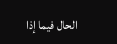الحال فيما إذا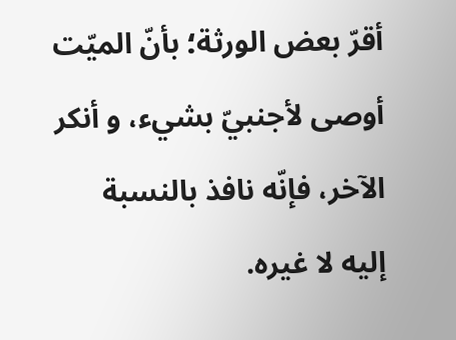أقرّ بعض الورثة؛ بأنّ الميّت أوصى لأجنبيّ بشيء، و أنكر الآخر، فإنّه نافذ بالنسبة إليه لا غيره.